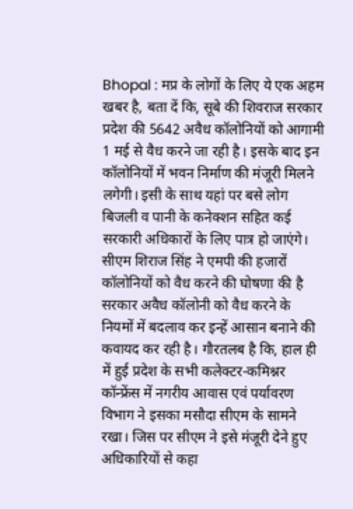Bhopal : मप्र के लोगों के लिए ये एक अहम खबर है, बता दें कि, सूबे की शिवराज सरकार प्रदेश की 5642 अवैध कॉलोनियों को आगामी 1 मई से वैध करने जा रही है। इसके बाद इन कॉलोनियों में भवन निर्माण की मंजूरी मिलने लगेगी। इसी के साथ यहां पर बसे लोग बिजली व पानी के कनेक्शन सहित कई सरकारी अधिकारों के लिए पात्र हो जाएंगे।
सीएम शिराज सिंह ने एमपी की हजारों कॉलोनियों को वैध करने की घोषणा की है
सरकार अवैध कॉलोनी को वैध करने के नियमों में बदलाव कर इन्हें आसान बनाने की कवायद कर रही है। गौरतलब है कि, हाल ही में हुई प्रदेश के सभी कलेक्टर-कमिश्नर कॉन्फ्रेंस में नगरीय आवास एवं पर्यावरण विभाग ने इसका मसौदा सीएम के सामने रखा। जिस पर सीएम ने इसे मंजूरी देने हुए अधिकारियों से कहा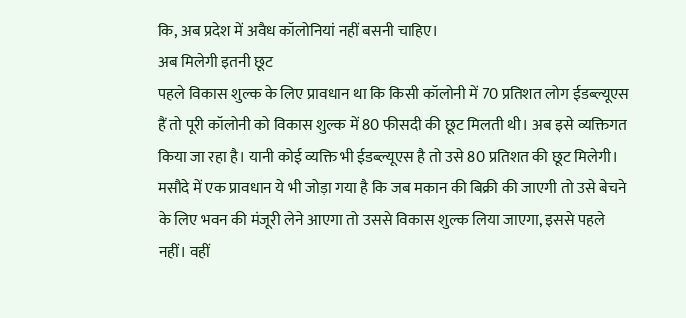कि, अब प्रदेश में अवैध कॉलोनियां नहीं बसनी चाहिए।
अब मिलेगी इतनी छूट
पहले विकास शुल्क के लिए प्रावधान था कि किसी कॉलोनी में 70 प्रतिशत लोग ईडब्ल्यूएस हैं तो पूरी कॉलोनी को विकास शुल्क में 80 फीसदी की छूट मिलती थी। अब इसे व्यक्तिगत किया जा रहा है। यानी कोई व्यक्ति भी ईडब्ल्यूएस है तो उसे 80 प्रतिशत की छूट मिलेगी। मसौदे में एक प्रावधान ये भी जोड़ा गया है कि जब मकान की बिक्री की जाएगी तो उसे बेचने के लिए भवन की मंजूरी लेने आएगा तो उससे विकास शुल्क लिया जाएगा, इससे पहले नहीं। वहीं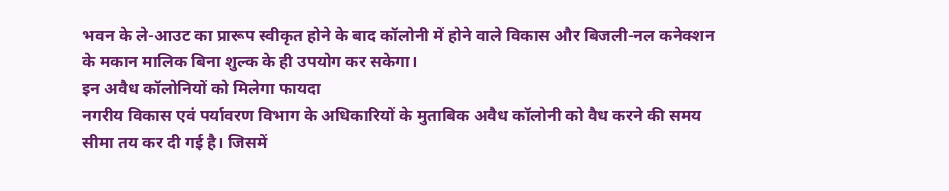भवन के ले-आउट का प्रारूप स्वीकृत होने के बाद कॉलोनी में होने वाले विकास और बिजली-नल कनेक्शन के मकान मालिक बिना शुल्क के ही उपयोग कर सकेगा।
इन अवैध कॉलोनियों को मिलेगा फायदा
नगरीय विकास एवं पर्यावरण विभाग के अधिकारियों के मुताबिक अवैध कॉलोनी को वैध करने की समय सीमा तय कर दी गई है। जिसमें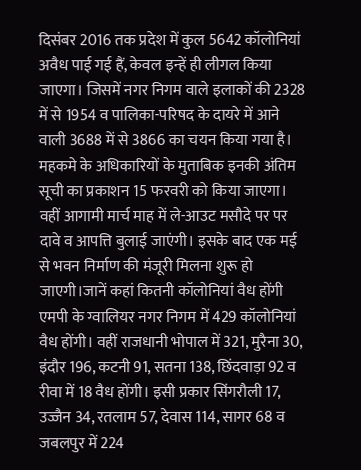दिसंबर 2016 तक प्रदेश में कुल 5642 कॉलोनियां अवैध पाई गई हैं, केवल इन्हें ही लीगल किया जाएगा। जिसमें नगर निगम वाले इलाकों की 2328 में से 1954 व पालिका-परिषद के दायरे में आने वाली 3688 में से 3866 का चयन किया गया है। महकमे के अधिकारियों के मुताबिक इनकी अंतिम सूची का प्रकाशन 15 फरवरी को किया जाएगा। वहीं आगामी मार्च माह में ले-आउट मसौदे पर पर दावे व आपत्ति बुलाई जाएंगी। इसके बाद एक मई से भवन निर्माण की मंजूरी मिलना शुरू हो जाएगी।जानें कहां कितनी कॉलोनियां वैध होंगी
एमपी के ग्वालियर नगर निगम में 429 कॉलोनियां वैध होंगी। वहीं राजधानी भोपाल में 321, मुरैना 30, इंदौर 196, कटनी 91, सतना 138, छिंदवाड़ा 92 व रीवा में 18 वैध होंगी। इसी प्रकार सिंगरौली 17, उज्जैन 34, रतलाम 57, देवास 114, सागर 68 व जबलपुर में 224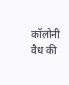कॉलोनी वैध की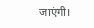जाएंगी।